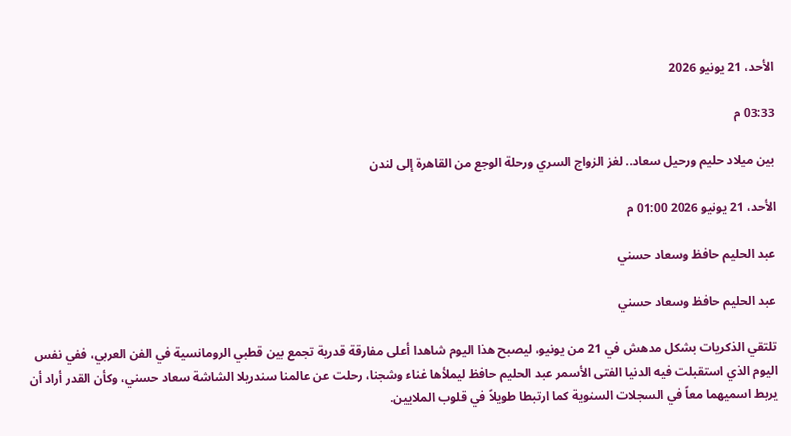الأحد، 21 يونيو 2026

03:33 م

بين ميلاد حليم ورحيل سعاد.. لغز الزواج السري ورحلة الوجع من القاهرة إلى لندن

الأحد، 21 يونيو 2026 01:00 م

عبد الحليم حافظ وسعاد حسني

عبد الحليم حافظ وسعاد حسني

تلتقي الذكريات بشكل مدهش في 21 من يونيو، ليصبح هذا اليوم شاهدا أعلى مفارقة قدرية تجمع بين قطبي الرومانسية في الفن العربي، ففي نفس اليوم الذي استقبلت فيه الدنيا الفتى الأسمر عبد الحليم حافظ ليملأها غناء وشجنا، رحلت عن عالمنا سندريلا الشاشة سعاد حسني، وكأن القدر أراد أن يربط اسميهما معاً في السجلات السنوية كما ارتبطا طويلاً في قلوب الملايين.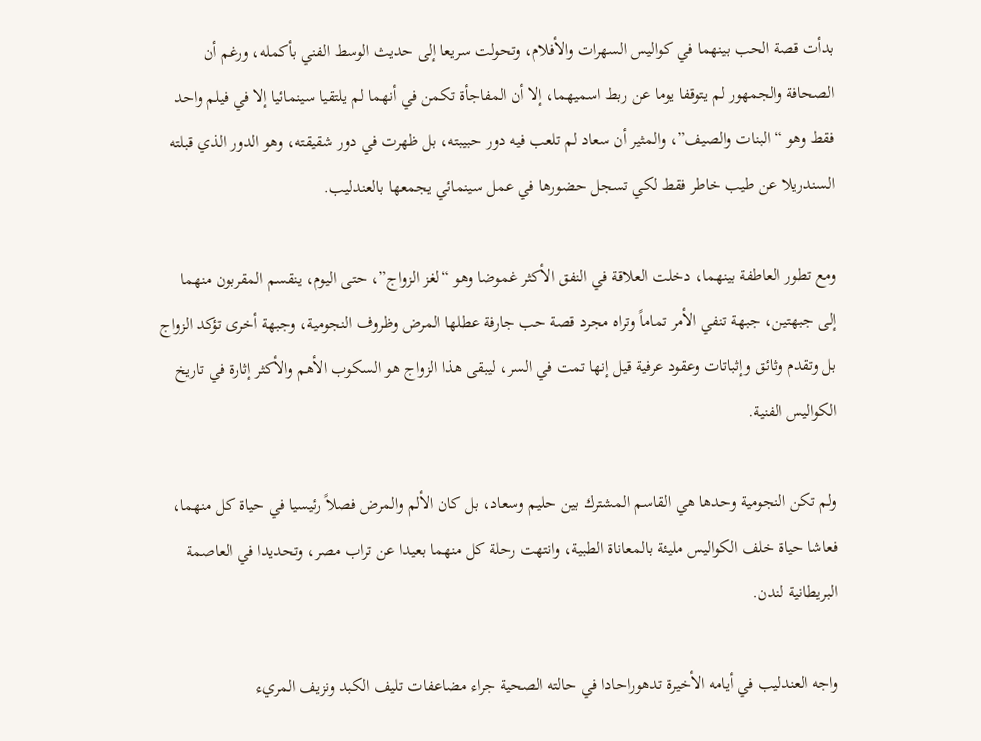بدأت قصة الحب بينهما في كواليس السهرات والأفلام، وتحولت سريعا إلى حديث الوسط الفني بأكمله، ورغم أن الصحافة والجمهور لم يتوقفا يوما عن ربط اسميهما، إلا أن المفاجأة تكمن في أنهما لم يلتقيا سينمائيا إلا في فيلم واحد فقط وهو “البنات والصيف”، والمثير أن سعاد لم تلعب فيه دور حبيبته، بل ظهرت في دور شقيقته، وهو الدور الذي قبلته السندريلا عن طيب خاطر فقط لكي تسجل حضورها في عمل سينمائي يجمعها بالعندليب.

ومع تطور العاطفة بينهما، دخلت العلاقة في النفق الأكثر غموضا وهو “لغز الزواج”، حتى اليوم، ينقسم المقربون منهما إلى جبهتين، جبهة تنفي الأمر تماماً وتراه مجرد قصة حب جارفة عطلها المرض وظروف النجومية، وجبهة أخرى تؤكد الزواج بل وتقدم وثائق وإثباتات وعقود عرفية قيل إنها تمت في السر، ليبقى هذا الزواج هو السكوب الأهم والأكثر إثارة في تاريخ الكواليس الفنية.

ولم تكن النجومية وحدها هي القاسم المشترك بين حليم وسعاد، بل كان الألم والمرض فصلاً رئيسيا في حياة كل منهما، فعاشا حياة خلف الكواليس مليئة بالمعاناة الطبية، وانتهت رحلة كل منهما بعيدا عن تراب مصر، وتحديدا في العاصمة البريطانية لندن.

واجه العندليب في أيامه الأخيرة تدهوراحادا في حالته الصحية جراء مضاعفات تليف الكبد ونزيف المريء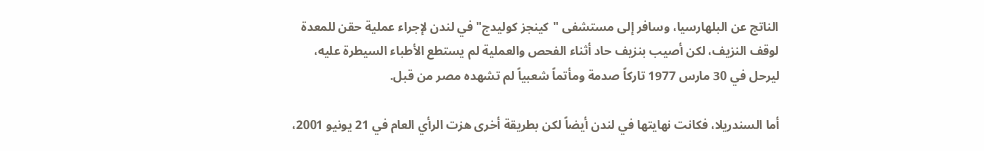الناتج عن البلهارسيا، وسافر إلى مستشفى "كينجز كوليدج" في لندن لإجراء عملية حقن للمعدة لوقف النزيف، لكن أصيب بنزيف حاد أثناء الفحص والعملية لم يستطع الأطباء السيطرة عليه، ليرحل في 30 مارس 1977 تاركاً صدمة ومأتماً شعبياً لم تشهده مصر من قبل.

أما السندريلا، فكانت نهايتها في لندن أيضاً لكن بطريقة أخرى هزت الرأي العام في 21 يونيو 2001،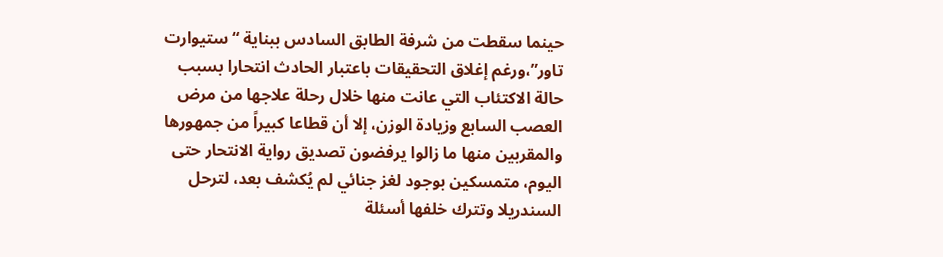حينما سقطت من شرفة الطابق السادس ببناية “ستيوارت تاور”،ورغم إغلاق التحقيقات باعتبار الحادث انتحارا بسبب حالة الاكتئاب التي عانت منها خلال رحلة علاجها من مرض العصب السابع وزيادة الوزن، إلا أن قطاعا كبيراً من جمهورها والمقربين منها ما زالوا يرفضون تصديق رواية الانتحار حتى اليوم، متمسكين بوجود لغز جنائي لم يُكشف بعد، لترحل السندريلا وتترك خلفها أسئلة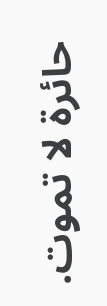حائرة لا تموت.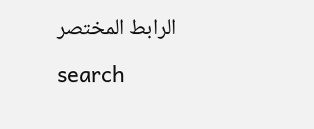الرابط المختصر

search